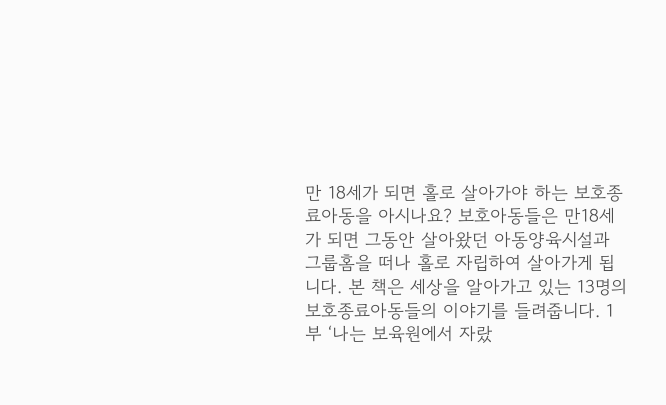만 18세가 되면 홀로 살아가야 하는 보호종료아동을 아시나요? 보호아동들은 만18세가 되면 그동안 살아왔던 아동양육시설과 그룹홈을 떠나 홀로 자립하여 살아가게 됩니다. 본 책은 세상을 알아가고 있는 13명의 보호종료아동들의 이야기를 들려줍니다. 1부 ‘나는 보육원에서 자랐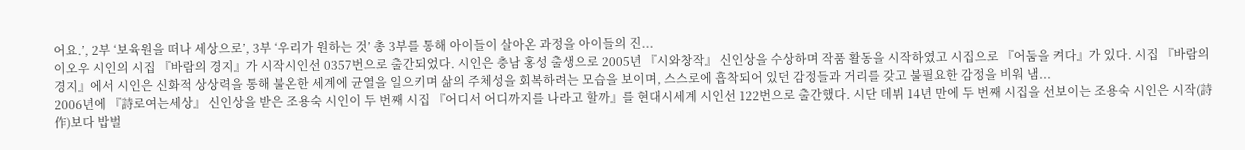어요.’, 2부 ‘보육원을 떠나 세상으로’, 3부 ‘우리가 원하는 것’ 총 3부를 통해 아이들이 살아온 과정을 아이들의 진...
이오우 시인의 시집 『바람의 경지』가 시작시인선 0357번으로 출간되었다. 시인은 충남 홍성 출생으로 2005년 『시와창작』 신인상을 수상하며 작품 활동을 시작하였고 시집으로 『어둠을 켜다』가 있다. 시집 『바람의 경지』에서 시인은 신화적 상상력을 통해 불온한 세계에 균열을 일으키며 삶의 주체성을 회복하려는 모습을 보이며, 스스로에 흡착되어 있던 감정들과 거리를 갖고 불필요한 감정을 비워 냄...
2006년에 『詩로여는세상』 신인상을 받은 조용숙 시인이 두 번째 시집 『어디서 어디까지를 나라고 할까』를 현대시세계 시인선 122번으로 출간했다. 시단 데뷔 14년 만에 두 번째 시집을 선보이는 조용숙 시인은 시작(詩作)보다 밥벌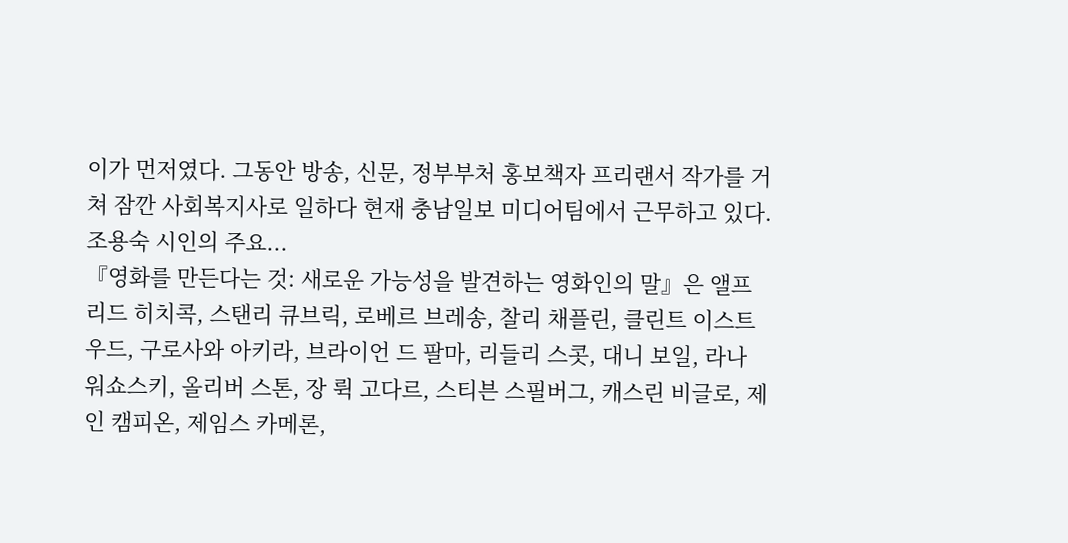이가 먼저였다. 그동안 방송, 신문, 정부부처 홍보책자 프리랜서 작가를 거쳐 잠깐 사회복지사로 일하다 현재 충남일보 미디어팀에서 근무하고 있다. 조용숙 시인의 주요...
『영화를 만든다는 것: 새로운 가능성을 발견하는 영화인의 말』은 앨프리드 히치콕, 스탠리 큐브릭, 로베르 브레송, 찰리 채플린, 클린트 이스트우드, 구로사와 아키라, 브라이언 드 팔마, 리들리 스콧, 대니 보일, 라나 워쇼스키, 올리버 스톤, 장 뤽 고다르, 스티븐 스필버그, 캐스린 비글로, 제인 캠피온, 제임스 카메론,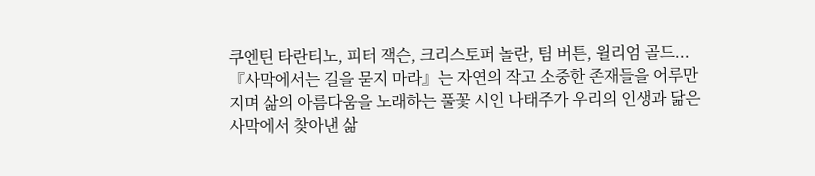쿠엔틴 타란티노, 피터 잭슨, 크리스토퍼 놀란, 팀 버튼, 윌리엄 골드...
『사막에서는 길을 묻지 마라』는 자연의 작고 소중한 존재들을 어루만지며 삶의 아름다움을 노래하는 풀꽃 시인 나태주가 우리의 인생과 닮은 사막에서 찾아낸 삶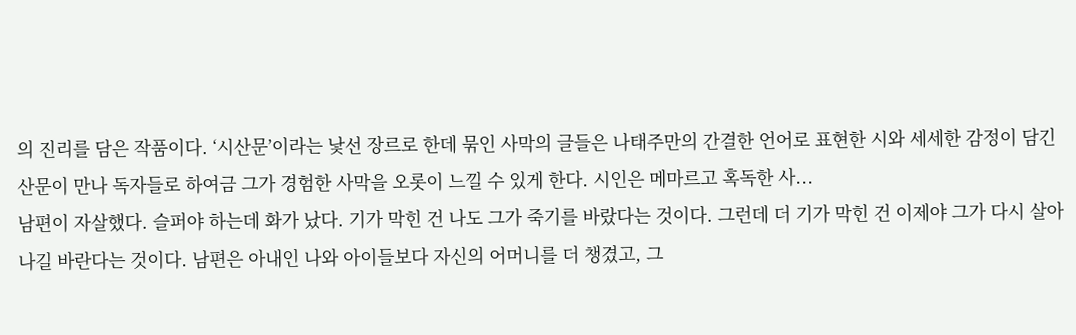의 진리를 담은 작품이다. ‘시산문’이라는 낯선 장르로 한데 묶인 사막의 글들은 나태주만의 간결한 언어로 표현한 시와 세세한 감정이 담긴 산문이 만나 독자들로 하여금 그가 경험한 사막을 오롯이 느낄 수 있게 한다. 시인은 메마르고 혹독한 사...
남편이 자살했다. 슬퍼야 하는데 화가 났다. 기가 막힌 건 나도 그가 죽기를 바랐다는 것이다. 그런데 더 기가 막힌 건 이제야 그가 다시 살아나길 바란다는 것이다. 남편은 아내인 나와 아이들보다 자신의 어머니를 더 챙겼고, 그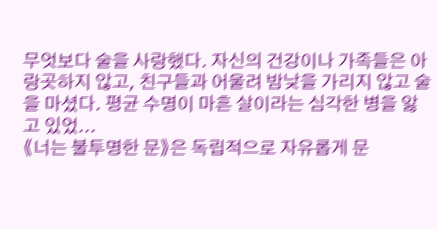무엇보다 술을 사랑했다. 자신의 건강이나 가족들은 아랑곳하지 않고, 친구들과 어울려 밤낮을 가리지 않고 술을 마셨다. 평균 수명이 마흔 살이라는 심각한 병을 앓고 있었...
《너는 불투명한 문》은 독립적으로 자유롭게 문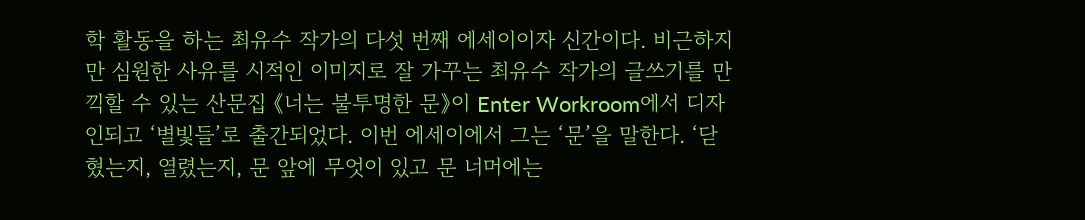학 활동을 하는 최유수 작가의 다섯 번째 에세이이자 신간이다. 비근하지만 심원한 사유를 시적인 이미지로 잘 가꾸는 최유수 작가의 글쓰기를 만끽할 수 있는 산문집 《너는 불투명한 문》이 Enter Workroom에서 디자인되고 ‘별빛들’로 출간되었다. 이번 에세이에서 그는 ‘문’을 말한다. ‘닫혔는지, 열렸는지, 문 앞에 무엇이 있고 문 너머에는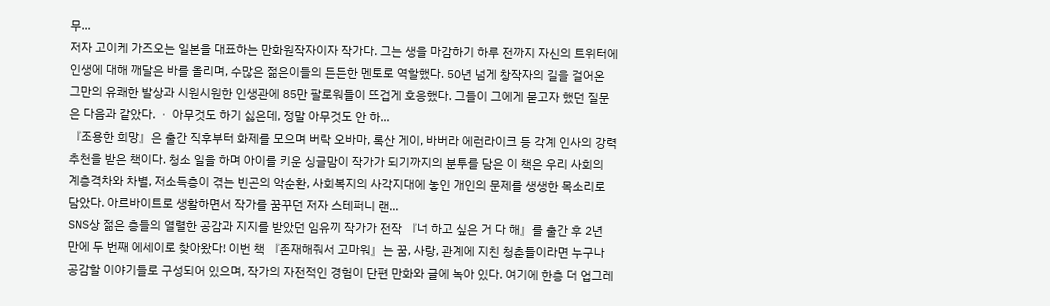무...
저자 고이케 가즈오는 일본을 대표하는 만화원작자이자 작가다. 그는 생을 마감하기 하루 전까지 자신의 트위터에 인생에 대해 깨달은 바를 올리며, 수많은 젊은이들의 든든한 멘토로 역할했다. 50년 넘게 창작자의 길을 걸어온 그만의 유쾌한 발상과 시원시원한 인생관에 85만 팔로워들이 뜨겁게 호응했다. 그들이 그에게 묻고자 했던 질문은 다음과 같았다. ㆍ 아무것도 하기 싫은데, 정말 아무것도 안 하...
『조용한 희망』은 출간 직후부터 화제를 모으며 버락 오바마, 록산 게이, 바버라 에런라이크 등 각계 인사의 강력 추천을 받은 책이다. 청소 일을 하며 아이를 키운 싱글맘이 작가가 되기까지의 분투를 담은 이 책은 우리 사회의 계층격차와 차별, 저소득층이 겪는 빈곤의 악순환, 사회복지의 사각지대에 놓인 개인의 문제를 생생한 목소리로 담았다. 아르바이트로 생활하면서 작가를 꿈꾸던 저자 스테퍼니 랜...
SNS상 젊은 층들의 열렬한 공감과 지지를 받았던 임유끼 작가가 전작 『너 하고 싶은 거 다 해』를 출간 후 2년 만에 두 번째 에세이로 찾아왔다! 이번 책 『존재해줘서 고마워』는 꿈, 사랑, 관계에 지친 청춘들이라면 누구나 공감할 이야기들로 구성되어 있으며, 작가의 자전적인 경험이 단편 만화와 글에 녹아 있다. 여기에 한층 더 업그레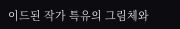이드된 작가 특유의 그림체와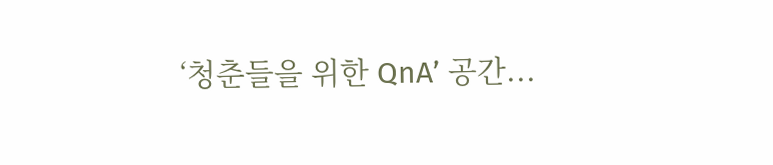‘청춘들을 위한 QnA’ 공간...